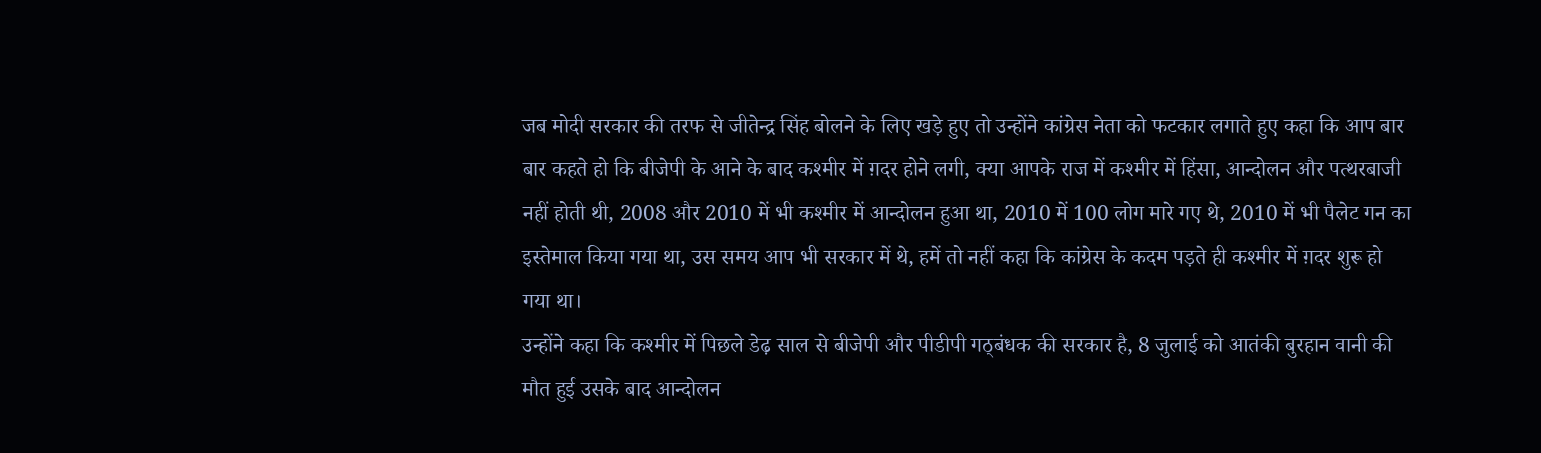जब मोदी सरकार की तरफ से जीतेन्द्र सिंह बोलने के लिए खड़े हुए तो उन्होंने कांग्रेस नेता को फटकार लगाते हुए कहा कि आप बार बार कहते हो कि बीजेपी के आने के बाद कश्मीर में ग़दर होने लगी, क्या आपके राज में कश्मीर में हिंसा, आन्दोलन और पत्थरबाजी नहीं होती थी, 2008 और 2010 में भी कश्मीर में आन्दोलन हुआ था, 2010 में 100 लोग मारे गए थे, 2010 में भी पैलेट गन का इस्तेमाल किया गया था, उस समय आप भी सरकार में थे, हमें तो नहीं कहा कि कांग्रेस के कदम पड़ते ही कश्मीर में ग़दर शुरू हो गया था।
उन्होंने कहा कि कश्मीर में पिछले डेढ़ साल से बीजेपी और पीडीपी गठ्बंधक की सरकार है, 8 जुलाई को आतंकी बुरहान वानी की मौत हुई उसके बाद आन्दोलन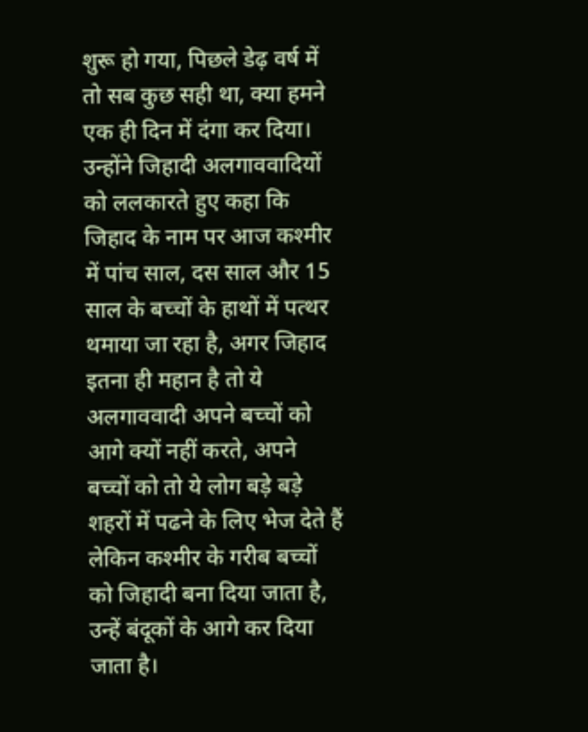शुरू हो गया, पिछले डेढ़ वर्ष में तो सब कुछ सही था, क्या हमने एक ही दिन में दंगा कर दिया।
उन्होंने जिहादी अलगाववादियों को ललकारते हुए कहा कि जिहाद के नाम पर आज कश्मीर में पांच साल, दस साल और 15 साल के बच्चों के हाथों में पत्थर थमाया जा रहा है, अगर जिहाद इतना ही महान है तो ये अलगाववादी अपने बच्चों को आगे क्यों नहीं करते, अपने बच्चों को तो ये लोग बड़े बड़े शहरों में पढने के लिए भेज देते हैं लेकिन कश्मीर के गरीब बच्चों को जिहादी बना दिया जाता है, उन्हें बंदूकों के आगे कर दिया जाता है।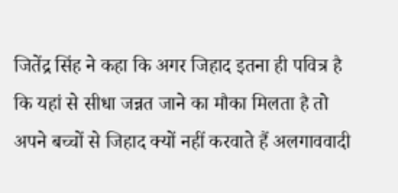जितेंद्र सिंह ने कहा कि अगर जिहाद इतना ही पवित्र है कि यहां से सीधा जन्नत जाने का मौका मिलता है तो अपने बच्चों से जिहाद क्यों नहीं करवाते हैं अलगाववादी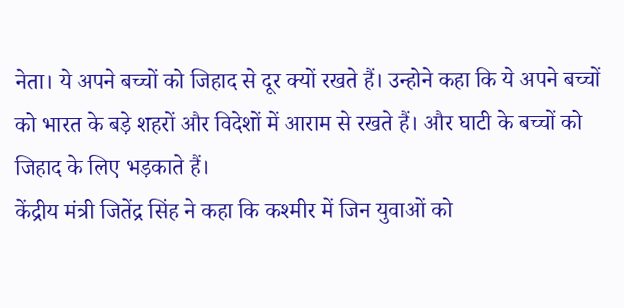नेता। ये अपने बच्चों को जिहाद से दूर क्यों रखते हैं। उन्होने कहा कि ये अपने बच्चों को भारत के बड़े शहरों और विदेशों में आराम से रखते हैं। और घाटी के बच्चों को जिहाद के लिए भड़काते हैं।
केंद्रीय मंत्री जितेंद्र सिंह ने कहा कि कश्मीर में जिन युवाओं को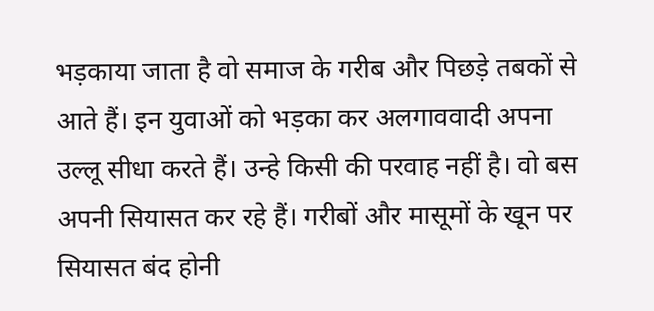भड़काया जाता है वो समाज के गरीब और पिछड़े तबकों से आते हैं। इन युवाओं को भड़का कर अलगाववादी अपना उल्लू सीधा करते हैं। उन्हे किसी की परवाह नहीं है। वो बस अपनी सियासत कर रहे हैं। गरीबों और मासूमों के खून पर सियासत बंद होनी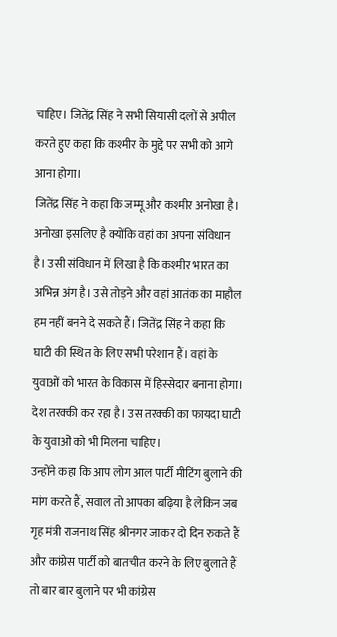चाहिए। जितेंद्र सिंह ने सभी सियासी दलों से अपील करते हुए कहा कि कश्मीर के मुद्दे पर सभी को आगे आना होगा।
जितेंद्र सिंह ने कहा कि जम्मू और कश्मीर अनोखा है। अनोखा इसलिए है क्योंकि वहां का अपना संविधान है। उसी संविधान में लिखा है कि कश्मीर भारत का अभिन्न अंग है। उसे तोड़ने और वहां आतंक का माहौल हम नहीं बनने दे सकते हैं। जितेंद्र सिंह ने कहा कि घाटी की स्थित के लिए सभी परेशान हैं। वहां के युवाओं को भारत के विकास में हिस्सेदार बनाना होगा। देश तरक्की कर रहा है। उस तरक्की का फायदा घाटी के युवाओं को भी मिलना चाहिए।
उन्होंने कहा कि आप लोग आल पार्टी मीटिंग बुलाने की मांग करते हैं, सवाल तो आपका बढ़िया है लेकिन जब गृह मंत्री राजनाथ सिंह श्रीनगर जाकर दो दिन रुकते हैं और कांग्रेस पार्टी को बातचीत करने के लिए बुलाते हैं तो बार बार बुलाने पर भी कांग्रेस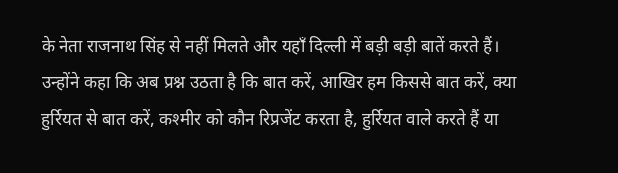के नेता राजनाथ सिंह से नहीं मिलते और यहाँ दिल्ली में बड़ी बड़ी बातें करते हैं।
उन्होंने कहा कि अब प्रश्न उठता है कि बात करें, आखिर हम किससे बात करें, क्या हुर्रियत से बात करें, कश्मीर को कौन रिप्रजेंट करता है, हुर्रियत वाले करते हैं या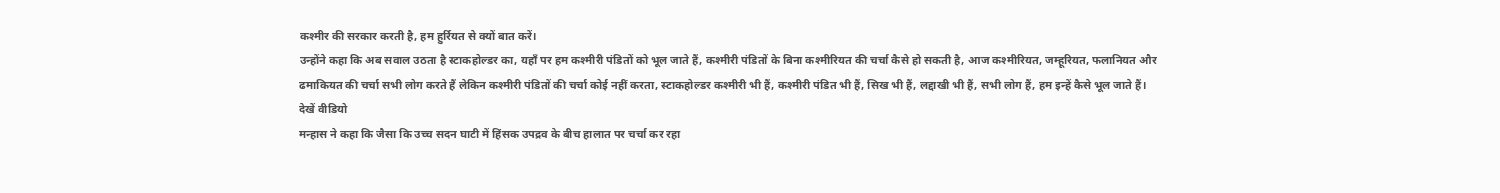कश्मीर की सरकार करती है, हम हुर्रियत से क्यों बात करें।
उन्होंने कहा कि अब सवाल उठता है स्टाकहोल्डर का, यहाँ पर हम कश्मीरी पंडितों को भूल जाते हैं, कश्मीरी पंडितों के बिना कश्मीरियत की चर्चा कैसे हो सकती है, आज कश्मीरियत, जम्हूरियत, फलानियत और ढमाकियत की चर्चा सभी लोग करते हैं लेकिन कश्मीरी पंडितों की चर्चा कोई नहीं करता, स्टाकहोल्डर कश्मीरी भी हैं, कश्मीरी पंडित भी हैं, सिख भी हैं, लद्दाखी भी हैं, सभी लोग हैं, हम इन्हें कैसे भूल जाते हैं।
देखें वीडियो
मन्हास ने कहा कि जैसा कि उच्च सदन घाटी में हिंसक उपद्रव के बीच हालात पर चर्चा कर रहा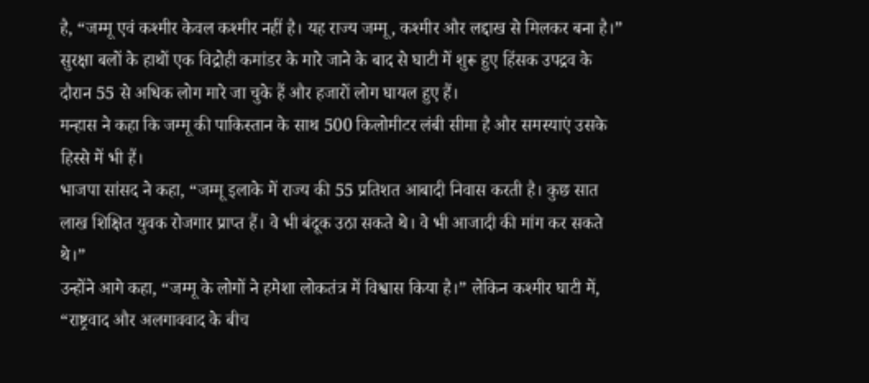है, “जम्मू एवं कश्मीर केवल कश्मीर नहीं है। यह राज्य जम्मू, कश्मीर और लद्दाख से मिलकर बना है।” सुरक्षा बलों के हाथों एक विद्रोही कमांडर के मारे जाने के बाद से घाटी में शुरू हुए हिंसक उपद्रव के दौरान 55 से अधिक लोग मारे जा चुके हैं और हजारों लोग घायल हुए हैं।
मन्हास ने कहा कि जम्मू की पाकिस्तान के साथ 500 किलोमीटर लंबी सीमा है और समस्याएं उसके हिस्से में भी हैं।
भाजपा सांसद ने कहा, “जम्मू इलाके में राज्य की 55 प्रतिशत आबादी निवास करती है। कुछ सात लाख शिक्षित युवक रोजगार प्राप्त हैं। वे भी बंदूक उठा सकते थे। वे भी आजादी की मांग कर सकते थे।”
उन्होंने आगे कहा, “जम्मू के लोगों ने हमेशा लोकतंत्र में विश्वास किया है।” लेकिन कश्मीर घाटी में, “राष्ट्रवाद और अलगाववाद के बीच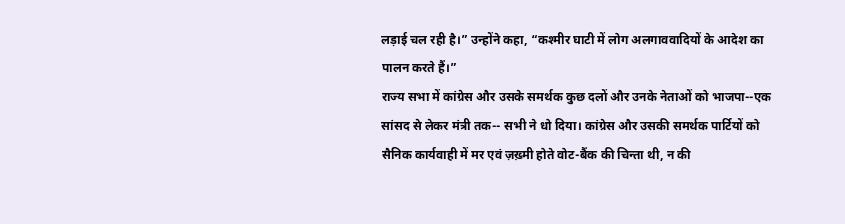लड़ाई चल रही है।” उन्होंने कहा, “कश्मीर घाटी में लोग अलगाववादियों के आदेश का पालन करते हैं।”
राज्य सभा में कांग्रेस और उसके समर्थक कुछ दलों और उनके नेताओं को भाजपा--एक सांसद से लेकर मंत्री तक-- सभी ने धो दिया। कांग्रेस और उसकी समर्थक पार्टियों को सैनिक कार्यवाही में मर एवं ज़ख़्मी होते वोट-बैंक की चिन्ता थी, न की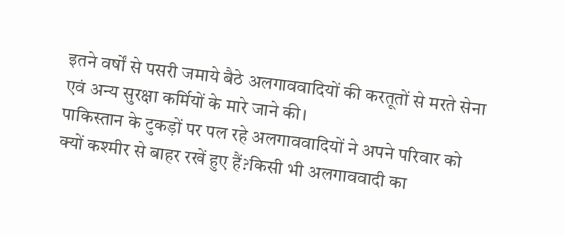इतने वर्षों से पसरी जमाये बैठे अलगाववादियों की करतूतों से मरते सेना एवं अन्य सुरक्षा कर्मियों के मारे जाने की।
पाकिस्तान के टुकड़ों पर पल रहे अलगाववादियों ने अपने परिवार को क्यों कश्मीर से बाहर रखें हुए हैं?किसी भी अलगाववादी का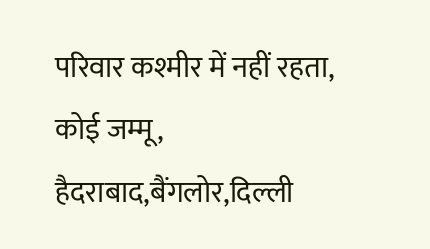परिवार कश्मीर में नहीं रहता, कोई जम्मू, हैदराबाद,बैंगलोर,दिल्ली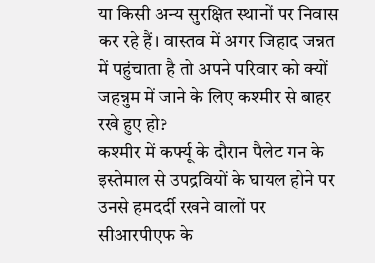या किसी अन्य सुरक्षित स्थानों पर निवास कर रहे हैं। वास्तव में अगर जिहाद जन्नत में पहुंचाता है तो अपने परिवार को क्यों जहन्नुम में जाने के लिए कश्मीर से बाहर रखे हुए हो?
कश्मीर में कर्फ्यू के दौरान पैलेट गन के इस्तेमाल से उपद्रवियों के घायल होने पर उनसे हमदर्दी रखने वालों पर सीआरपीएफ के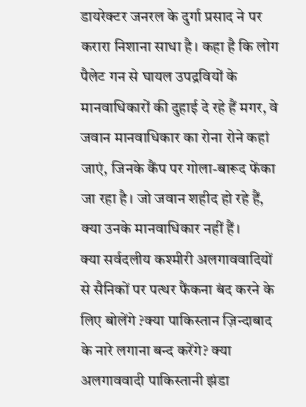डायरेक्टर जनरल के दुर्गा प्रसाद ने पर करारा निशाना साधा है। कहा है कि लोग पैलेट गन से घायल उपद्रवियों के मानवाधिकारों की दुहाई दे रहे हैं मगर, वे जवान मानवाधिकार का रोना रोने कहां जाएं, जिनके कैंप पर गोला-बारूद फेंका जा रहा है। जो जवान शहीद हो रहे हैं, क्या उनके मानवाधिकार नहीं हैं।
क्या सर्वदलीय कश्मीरी अलगाववादियों से सैनिकों पर पत्थर फैंकना बंद करने के लिए बोलेंगे ?क्या पाकिस्तान ज़िन्दाबाद के नारे लगाना बन्द करेंगे? क्या अलगाववादी पाकिस्तानी झंडा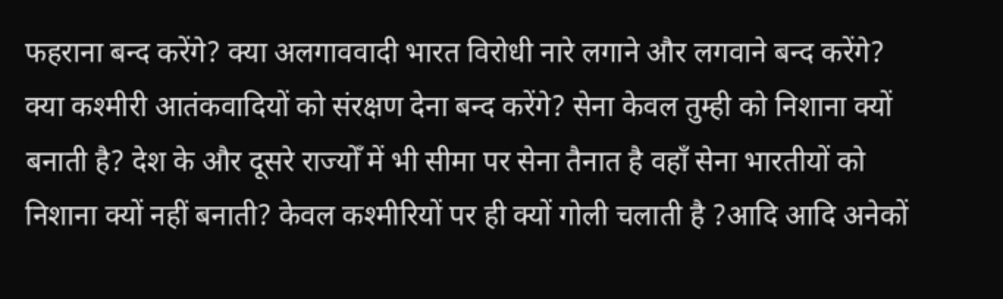फहराना बन्द करेंगे? क्या अलगाववादी भारत विरोधी नारे लगाने और लगवाने बन्द करेंगे? क्या कश्मीरी आतंकवादियों को संरक्षण देना बन्द करेंगे? सेना केवल तुम्ही को निशाना क्यों बनाती है? देश के और दूसरे राज्योँ में भी सीमा पर सेना तैनात है वहाँ सेना भारतीयों को निशाना क्यों नहीं बनाती? केवल कश्मीरियों पर ही क्यों गोली चलाती है ?आदि आदि अनेकों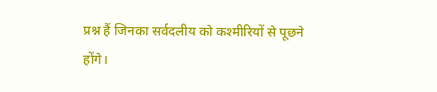प्रश्न हैं जिनका सर्वदलीय को कश्मीरियों से पूछने होंगे।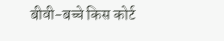बीवी-बच्चे किस कोर्ट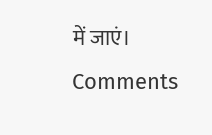में जाएं।
Comments